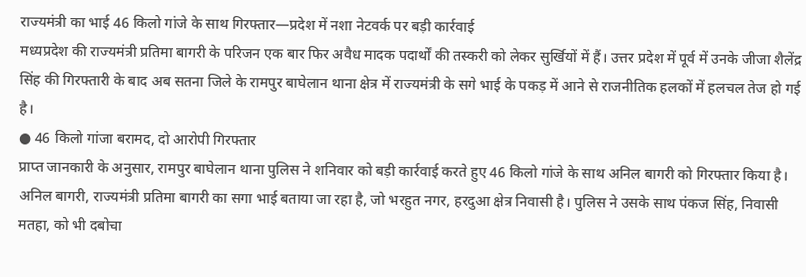राज्यमंत्री का भाई 46 किलो गांजे के साथ गिरफ्तार—प्रदेश में नशा नेटवर्क पर बड़ी कार्रवाई
मध्यप्रदेश की राज्यमंत्री प्रतिमा बागरी के परिजन एक बार फिर अवैध मादक पदार्थों की तस्करी को लेकर सुर्खियों में हैं। उत्तर प्रदेश में पूर्व में उनके जीजा शैलेंद्र सिंह की गिरफ्तारी के बाद अब सतना जिले के रामपुर बाघेलान थाना क्षेत्र में राज्यमंत्री के सगे भाई के पकड़ में आने से राजनीतिक हलकों में हलचल तेज हो गई है।
● 46 किलो गांजा बरामद, दो आरोपी गिरफ्तार
प्राप्त जानकारी के अनुसार, रामपुर बाघेलान थाना पुलिस ने शनिवार को बड़ी कार्रवाई करते हुए 46 किलो गांजे के साथ अनिल बागरी को गिरफ्तार किया है। अनिल बागरी, राज्यमंत्री प्रतिमा बागरी का सगा भाई बताया जा रहा है, जो भरहुत नगर, हरदुआ क्षेत्र निवासी है। पुलिस ने उसके साथ पंकज सिंह, निवासी मतहा, को भी दबोचा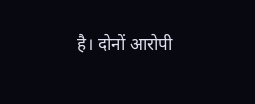है। दोनों आरोपी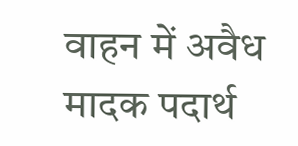वाहन में अवैध मादक पदार्थ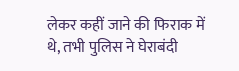लेकर कहीं जाने की फिराक में थे, तभी पुलिस ने घेराबंदी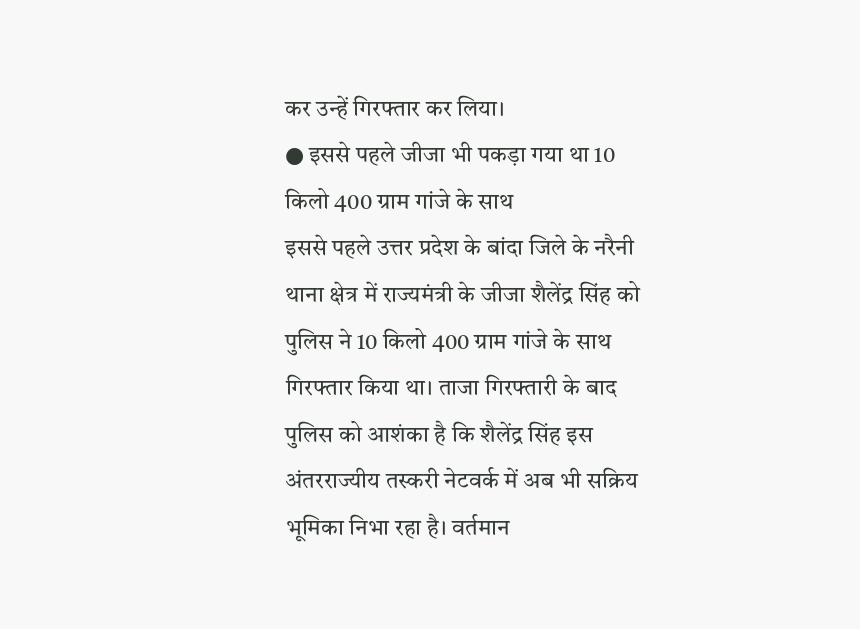कर उन्हें गिरफ्तार कर लिया।
● इससे पहले जीजा भी पकड़ा गया था 10 किलो 400 ग्राम गांजे के साथ
इससे पहले उत्तर प्रदेश के बांदा जिले के नरैनी थाना क्षेत्र में राज्यमंत्री के जीजा शैलेंद्र सिंह को पुलिस ने 10 किलो 400 ग्राम गांजे के साथ गिरफ्तार किया था। ताजा गिरफ्तारी के बाद पुलिस को आशंका है कि शैलेंद्र सिंह इस अंतरराज्यीय तस्करी नेटवर्क में अब भी सक्रिय भूमिका निभा रहा है। वर्तमान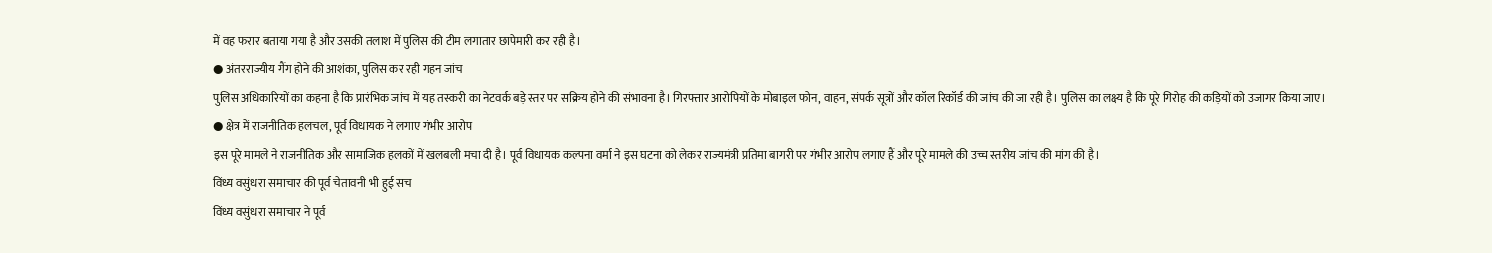में वह फरार बताया गया है और उसकी तलाश में पुलिस की टीम लगातार छापेमारी कर रही है।
● अंतरराज्यीय गैंग होने की आशंका, पुलिस कर रही गहन जांच
पुलिस अधिकारियों का कहना है कि प्रारंभिक जांच में यह तस्करी का नेटवर्क बड़े स्तर पर सक्रिय होने की संभावना है। गिरफ्तार आरोपियों के मोबाइल फोन, वाहन, संपर्क सूत्रों और कॉल रिकॉर्ड की जांच की जा रही है। पुलिस का लक्ष्य है कि पूरे गिरोह की कड़ियों को उजागर किया जाए।
● क्षेत्र में राजनीतिक हलचल, पूर्व विधायक ने लगाए गंभीर आरोप
इस पूरे मामले ने राजनीतिक और सामाजिक हलकों में खलबली मचा दी है। पूर्व विधायक कल्पना वर्मा ने इस घटना को लेकर राज्यमंत्री प्रतिमा बागरी पर गंभीर आरोप लगाए हैं और पूरे मामले की उच्च स्तरीय जांच की मांग की है।
विंध्य वसुंधरा समाचार की पूर्व चेतावनी भी हुई सच
विंध्य वसुंधरा समाचार ने पूर्व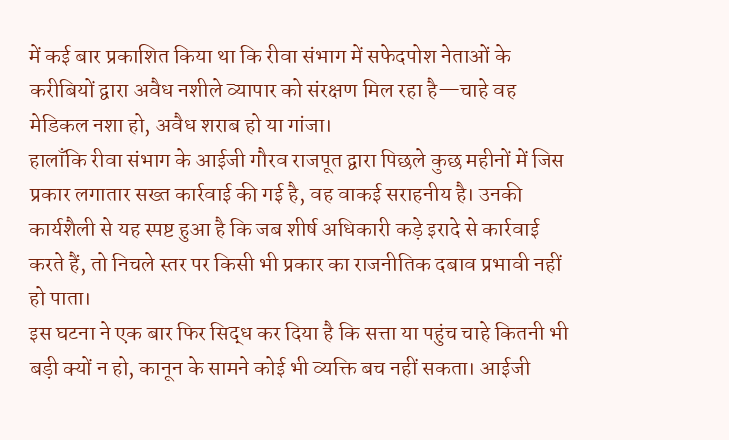में कई बार प्रकाशित किया था कि रीवा संभाग में सफेदपोश नेताओं के करीबियों द्वारा अवैध नशीले व्यापार को संरक्षण मिल रहा है—चाहे वह मेडिकल नशा हो, अवैध शराब हो या गांजा।
हालाँकि रीवा संभाग के आईजी गौरव राजपूत द्वारा पिछले कुछ महीनों में जिस प्रकार लगातार सख्त कार्रवाई की गई है, वह वाकई सराहनीय है। उनकी कार्यशैली से यह स्पष्ट हुआ है कि जब शीर्ष अधिकारी कड़े इरादे से कार्रवाई करते हैं, तो निचले स्तर पर किसी भी प्रकार का राजनीतिक दबाव प्रभावी नहीं हो पाता।
इस घटना ने एक बार फिर सिद्ध कर दिया है कि सत्ता या पहुंच चाहे कितनी भी बड़ी क्यों न हो, कानून के सामने कोई भी व्यक्ति बच नहीं सकता। आईजी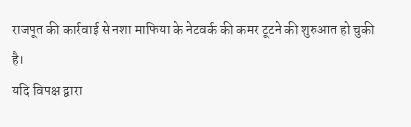राजपूत की कार्रवाई से नशा माफिया के नेटवर्क की कमर टूटने की शुरुआत हो चुकी है।
यदि विपक्ष द्वारा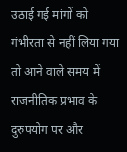उठाई गई मांगों को गंभीरता से नहीं लिया गया तो आने वाले समय में राजनीतिक प्रभाव के दुरुपयोग पर और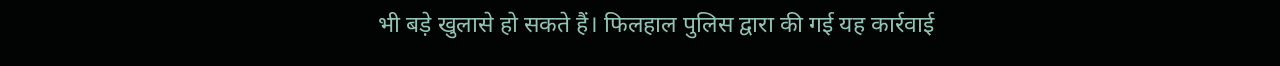भी बड़े खुलासे हो सकते हैं। फिलहाल पुलिस द्वारा की गई यह कार्रवाई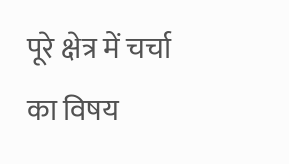पूरे क्षेत्र में चर्चा का विषय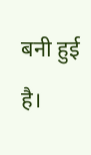बनी हुई है।